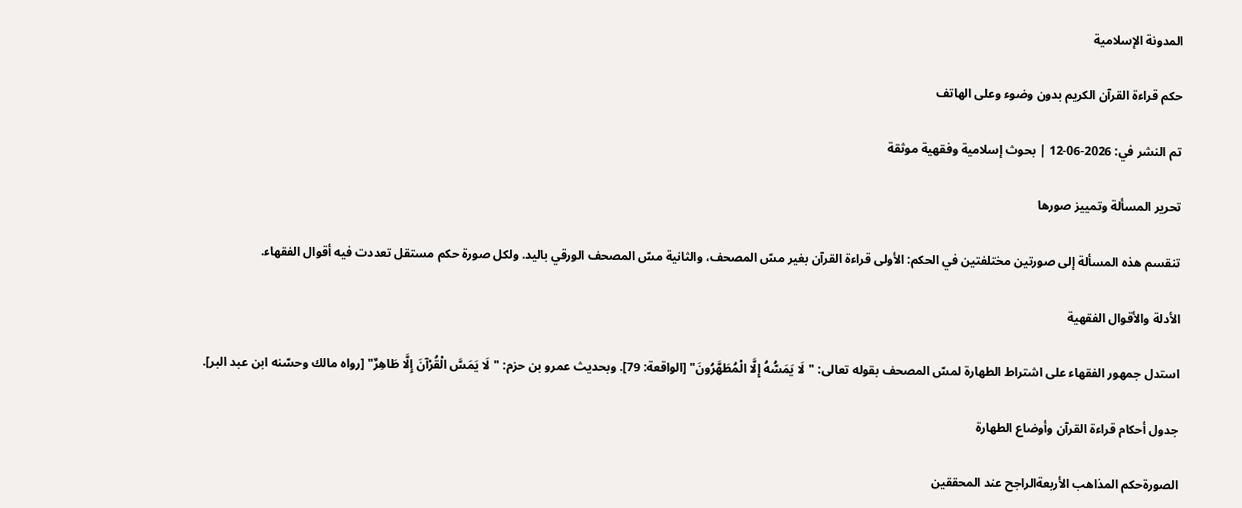المدونة الإسلامية

حكم قراءة القرآن الكريم بدون وضوء وعلى الهاتف

تم النشر في: 2026-06-12 | بحوث إسلامية وفقهية موثقة

تحرير المسألة وتمييز صورها

تنقسم هذه المسألة إلى صورتين مختلفتين في الحكم: الأولى قراءة القرآن بغير مسّ المصحف، والثانية مسّ المصحف الورقي باليد. ولكل صورة حكم مستقل تعددت فيه أقوال الفقهاء.

الأدلة والأقوال الفقهية

استدل جمهور الفقهاء على اشتراط الطهارة لمسّ المصحف بقوله تعالى: "لَا يَمَسُّهُ إِلَّا الْمُطَهَّرُونَ" [الواقعة: 79]. وبحديث عمرو بن حزم: "لَا يَمَسَّ الْقُرْآنَ إِلَّا طَاهِرٌ" [رواه مالك وحسّنه ابن عبد البر].

جدول أحكام قراءة القرآن وأوضاع الطهارة

الصورةحكم المذاهب الأربعةالراجح عند المحققين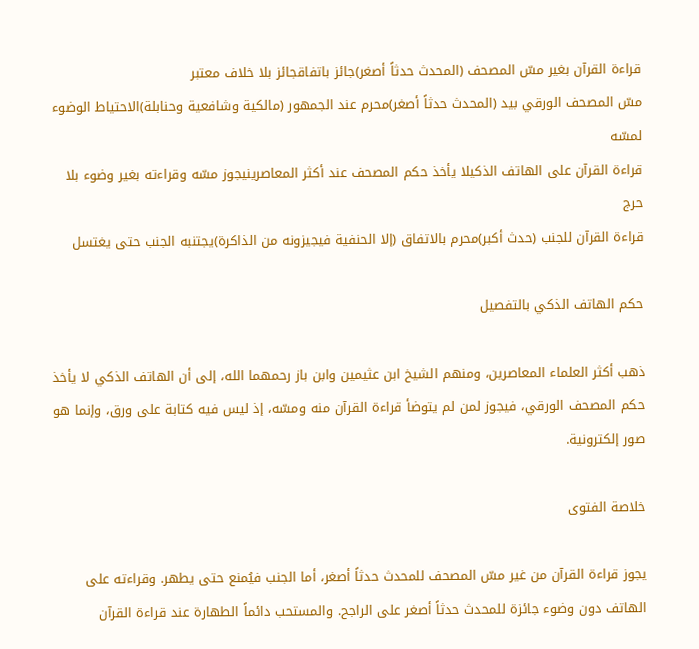قراءة القرآن بغير مسّ المصحف (المحدث حدثاً أصغر)جائز باتفاقجائز بلا خلاف معتبر
مسّ المصحف الورقي بيد (المحدث حدثاً أصغر)محرم عند الجمهور (مالكية وشافعية وحنابلة)الاحتياط الوضوء لمسّه
قراءة القرآن على الهاتف الذكيلا يأخذ حكم المصحف عند أكثر المعاصرينيجوز مسّه وقراءته بغير وضوء بلا حرج
قراءة القرآن للجنب (حدث أكبر)محرم بالاتفاق (إلا الحنفية فيجيزونه من الذاكرة)يجتنبه الجنب حتى يغتسل

حكم الهاتف الذكي بالتفصيل

ذهب أكثر العلماء المعاصرين، ومنهم الشيخ ابن عثيمين وابن باز رحمهما الله، إلى أن الهاتف الذكي لا يأخذ حكم المصحف الورقي، فيجوز لمن لم يتوضأ قراءة القرآن منه ومسّه، إذ ليس فيه كتابة على ورق، وإنما هو صور إلكترونية.

خلاصة الفتوى

يجوز قراءة القرآن من غير مسّ المصحف للمحدث حدثاً أصغر، أما الجنب فيُمنع حتى يطهر. وقراءته على الهاتف دون وضوء جائزة للمحدث حدثاً أصغر على الراجح. والمستحب دائماً الطهارة عند قراءة القرآن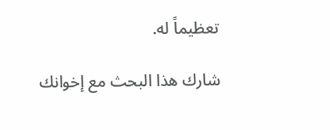تعظيماً له.

شارك هذا البحث مع إخوانك